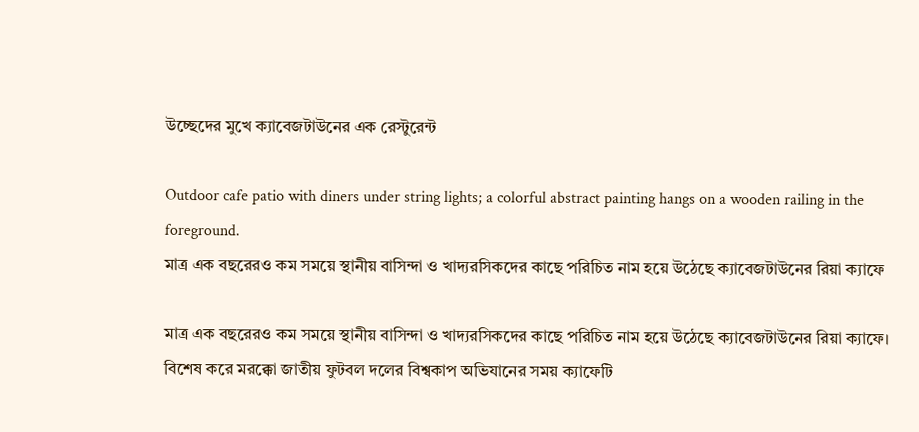উচ্ছেদের মুখে ক্যাবেজটাউনের এক রেস্টুরেন্ট

Outdoor cafe patio with diners under string lights; a colorful abstract painting hangs on a wooden railing in the foreground.
মাত্র এক বছরেরও কম সময়ে স্থানীয় বাসিন্দা ও খাদ্যরসিকদের কাছে পরিচিত নাম হয়ে উঠেছে ক্যাবেজটাউনের রিয়া ক্যাফে

মাত্র এক বছরেরও কম সময়ে স্থানীয় বাসিন্দা ও খাদ্যরসিকদের কাছে পরিচিত নাম হয়ে উঠেছে ক্যাবেজটাউনের রিয়া ক্যাফে। বিশেষ করে মরক্কো জাতীয় ফুটবল দলের বিশ্বকাপ অভিযানের সময় ক্যাফেটি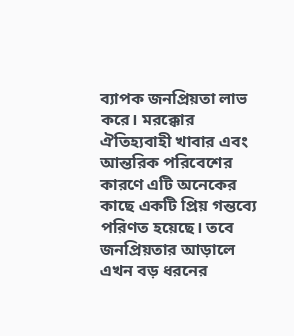ব্যাপক জনপ্রিয়তা লাভ করে। মরক্কোর ঐতিহ্যবাহী খাবার এবং আন্তরিক পরিবেশের কারণে এটি অনেকের কাছে একটি প্রিয় গন্তব্যে পরিণত হয়েছে। তবে জনপ্রিয়তার আড়ালে এখন বড় ধরনের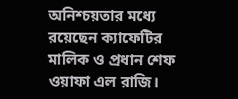অনিশ্চয়তার মধ্যে রয়েছেন ক্যাফেটির মালিক ও প্রধান শেফ ওয়াফা এল রাজি।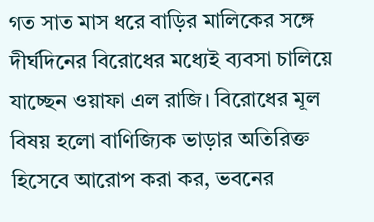গত সাত মাস ধরে বাড়ির মালিকের সঙ্গে দীর্ঘদিনের বিরোধের মধ্যেই ব্যবসা চালিয়ে যাচ্ছেন ওয়াফা এল রাজি। বিরোধের মূল বিষয় হলো বাণিজ্যিক ভাড়ার অতিরিক্ত হিসেবে আরোপ করা কর, ভবনের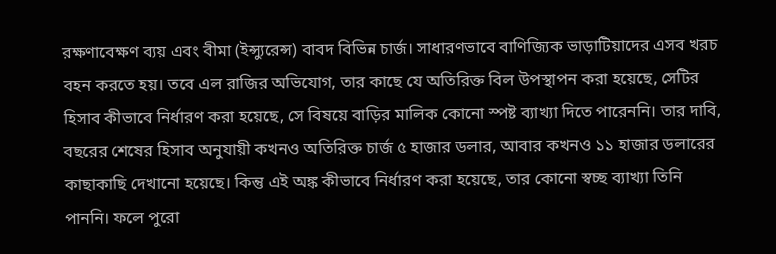রক্ষণাবেক্ষণ ব্যয় এবং বীমা (ইন্স্যুরেন্স) বাবদ বিভিন্ন চার্জ। সাধারণভাবে বাণিজ্যিক ভাড়াটিয়াদের এসব খরচ বহন করতে হয়। তবে এল রাজির অভিযোগ, তার কাছে যে অতিরিক্ত বিল উপস্থাপন করা হয়েছে, সেটির হিসাব কীভাবে নির্ধারণ করা হয়েছে, সে বিষয়ে বাড়ির মালিক কোনো স্পষ্ট ব্যাখ্যা দিতে পারেননি। তার দাবি, বছরের শেষের হিসাব অনুযায়ী কখনও অতিরিক্ত চার্জ ৫ হাজার ডলার, আবার কখনও ১১ হাজার ডলারের কাছাকাছি দেখানো হয়েছে। কিন্তু এই অঙ্ক কীভাবে নির্ধারণ করা হয়েছে, তার কোনো স্বচ্ছ ব্যাখ্যা তিনি পাননি। ফলে পুরো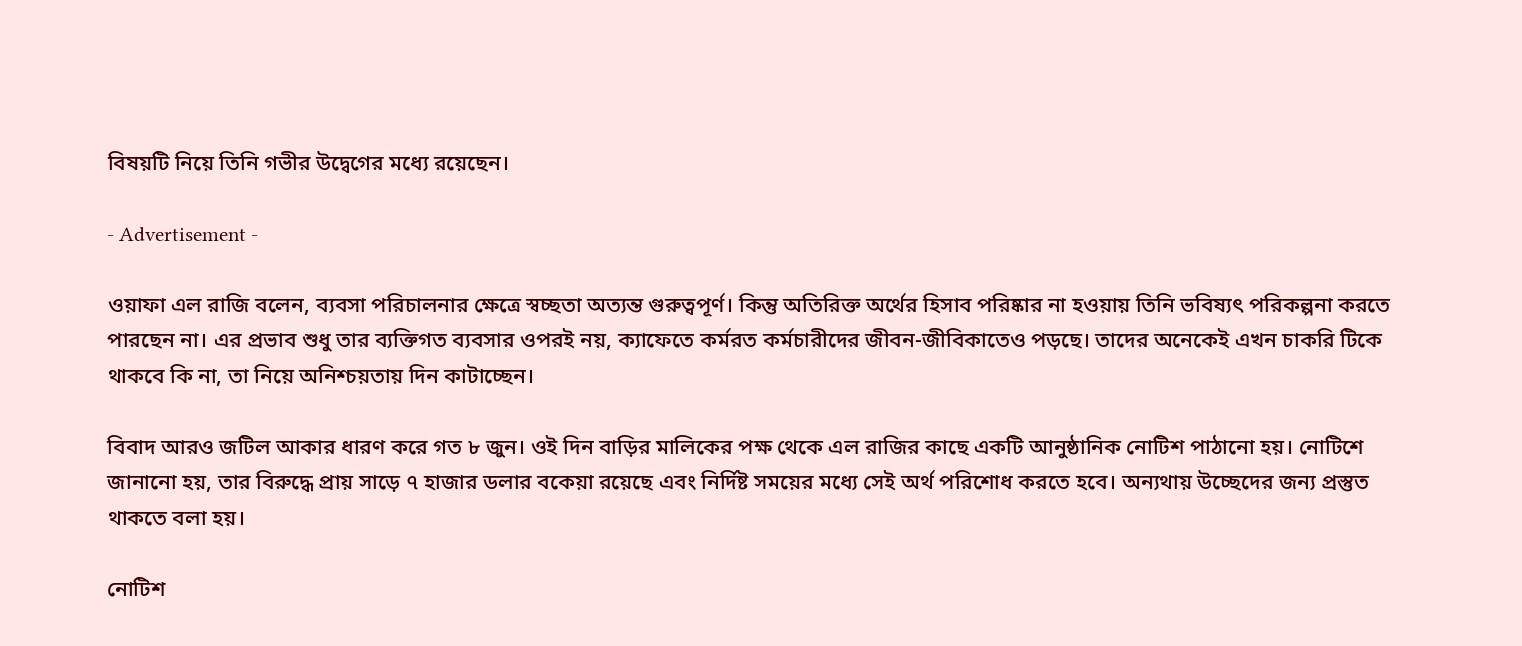বিষয়টি নিয়ে তিনি গভীর উদ্বেগের মধ্যে রয়েছেন।

- Advertisement -

ওয়াফা এল রাজি বলেন, ব্যবসা পরিচালনার ক্ষেত্রে স্বচ্ছতা অত্যন্ত গুরুত্বপূর্ণ। কিন্তু অতিরিক্ত অর্থের হিসাব পরিষ্কার না হওয়ায় তিনি ভবিষ্যৎ পরিকল্পনা করতে পারছেন না। এর প্রভাব শুধু তার ব্যক্তিগত ব্যবসার ওপরই নয়, ক্যাফেতে কর্মরত কর্মচারীদের জীবন-জীবিকাতেও পড়ছে। তাদের অনেকেই এখন চাকরি টিকে থাকবে কি না, তা নিয়ে অনিশ্চয়তায় দিন কাটাচ্ছেন।

বিবাদ আরও জটিল আকার ধারণ করে গত ৮ জুন। ওই দিন বাড়ির মালিকের পক্ষ থেকে এল রাজির কাছে একটি আনুষ্ঠানিক নোটিশ পাঠানো হয়। নোটিশে জানানো হয়, তার বিরুদ্ধে প্রায় সাড়ে ৭ হাজার ডলার বকেয়া রয়েছে এবং নির্দিষ্ট সময়ের মধ্যে সেই অর্থ পরিশোধ করতে হবে। অন্যথায় উচ্ছেদের জন্য প্রস্তুত থাকতে বলা হয়।

নোটিশ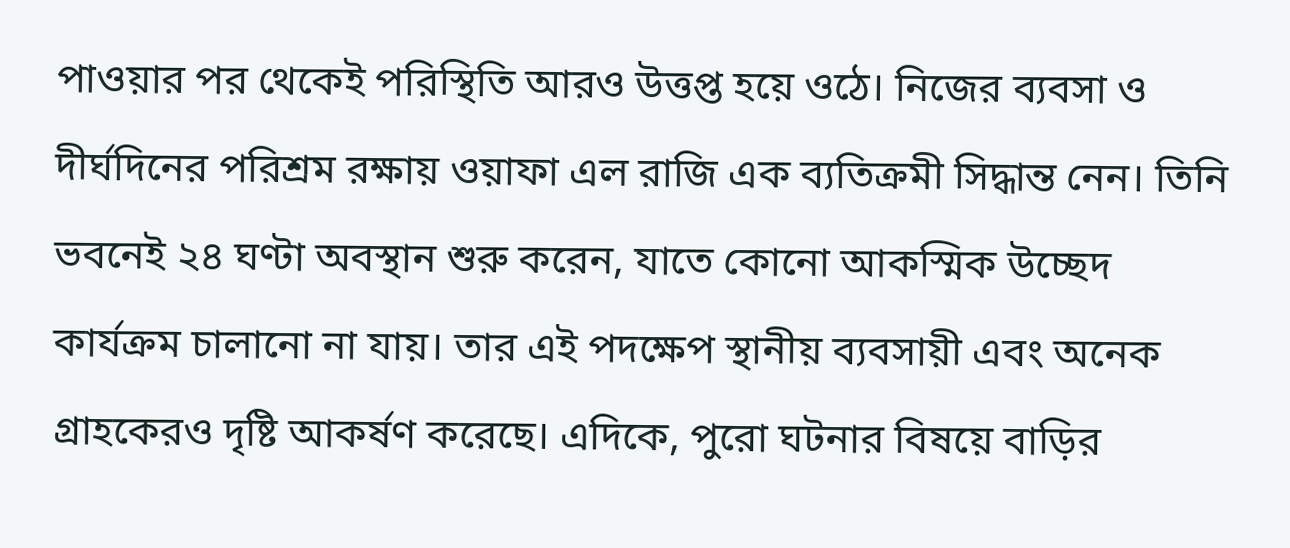পাওয়ার পর থেকেই পরিস্থিতি আরও উত্তপ্ত হয়ে ওঠে। নিজের ব্যবসা ও দীর্ঘদিনের পরিশ্রম রক্ষায় ওয়াফা এল রাজি এক ব্যতিক্রমী সিদ্ধান্ত নেন। তিনি ভবনেই ২৪ ঘণ্টা অবস্থান শুরু করেন, যাতে কোনো আকস্মিক উচ্ছেদ কার্যক্রম চালানো না যায়। তার এই পদক্ষেপ স্থানীয় ব্যবসায়ী এবং অনেক গ্রাহকেরও দৃষ্টি আকর্ষণ করেছে। এদিকে, পুরো ঘটনার বিষয়ে বাড়ির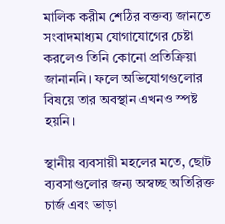মালিক করীম শেঠির বক্তব্য জানতে সংবাদমাধ্যম যোগাযোগের চেষ্টা করলেও তিনি কোনো প্রতিক্রিয়া জানাননি। ফলে অভিযোগগুলোর বিষয়ে তার অবস্থান এখনও স্পষ্ট হয়নি।

স্থানীয় ব্যবসায়ী মহলের মতে, ছোট ব্যবসাগুলোর জন্য অস্বচ্ছ অতিরিক্ত চার্জ এবং ভাড়া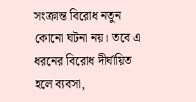সংক্রান্ত বিরোধ নতুন কোনো ঘটনা নয়। তবে এ ধরনের বিরোধ দীর্ঘায়িত হলে ব্যবসা,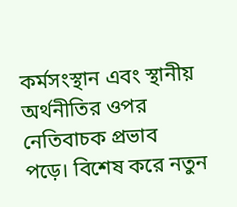কর্মসংস্থান এবং স্থানীয় অর্থনীতির ওপর নেতিবাচক প্রভাব পড়ে। বিশেষ করে নতুন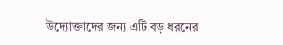উদ্যোক্তাদের জন্য এটি বড় ধরনের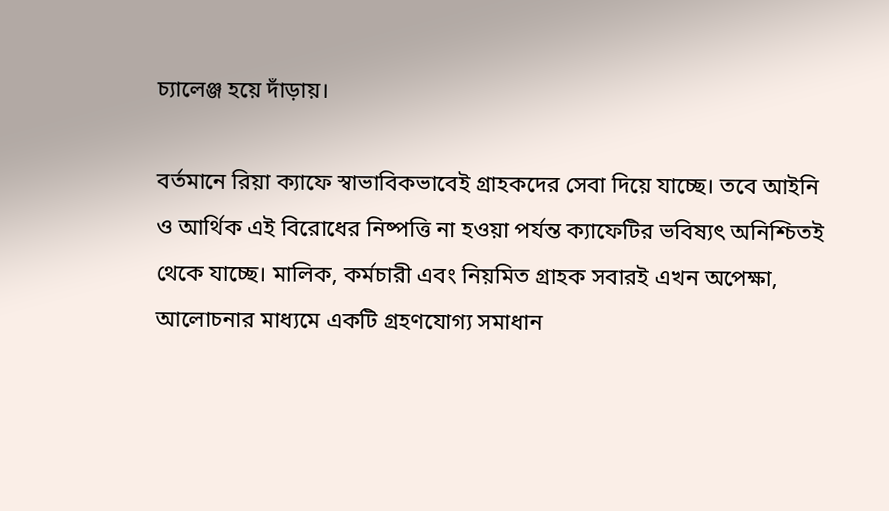চ্যালেঞ্জ হয়ে দাঁড়ায়।

বর্তমানে রিয়া ক্যাফে স্বাভাবিকভাবেই গ্রাহকদের সেবা দিয়ে যাচ্ছে। তবে আইনি ও আর্থিক এই বিরোধের নিষ্পত্তি না হওয়া পর্যন্ত ক্যাফেটির ভবিষ্যৎ অনিশ্চিতই থেকে যাচ্ছে। মালিক, কর্মচারী এবং নিয়মিত গ্রাহক সবারই এখন অপেক্ষা, আলোচনার মাধ্যমে একটি গ্রহণযোগ্য সমাধান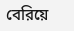বেরিয়ে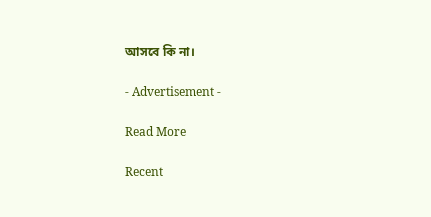আসবে কি না।

- Advertisement -

Read More

Recent